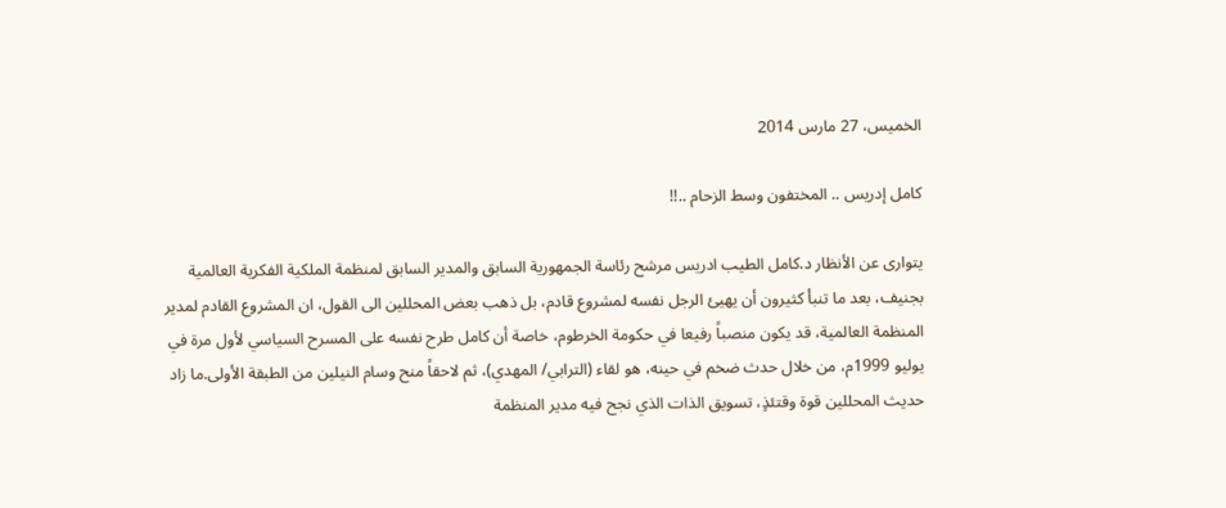الخميس، 27 مارس 2014

كامل إدريس .. المختفون وسط الزحام ..!!

يتوارى عن الأنظار د.كامل الطيب ادريس مرشح رئاسة الجمهورية السابق والمدير السابق لمنظمة الملكية الفكرية العالمية بجنيف، بعد ما تنبأ كثيرون أن يهيئ الرجل نفسه لمشروع قادم، بل ذهب بعض المحللين الى القول، ان المشروع القادم لمدير المنظمة العالمية، قد يكون منصباً رفيعا في حكومة الخرطوم، خاصة أن كامل طرح نفسه على المسرح السياسي لأول مرة في يوليو 1999م، من خلال حدث ضخم في حينه، هو لقاء (الترابي/ المهدي)، ثم لاحقاً منح وسام النيلين من الطبقة الأولى.ما زاد حديث المحللين قوة وقتئذٍ، تسويق الذات الذي نجح فيه مدير المنظمة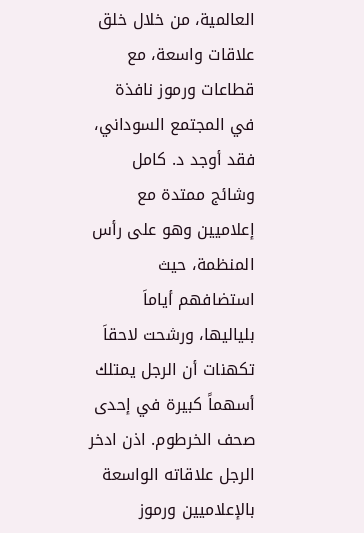العالمية، من خلال خلق علاقات واسعة، مع قطاعات ورموز نافذة في المجتمع السوداني، فقد أوجد د. كامل وشائج ممتدة مع إعلاميين وهو على رأس المنظمة، حيث استضافهم أياماَ بلياليها، ورشحت لاحقاَ تكهنات أن الرجل يمتلك أسهماً كبيرة في إحدى صحف الخرطوم. اذن ادخر الرجل علاقاته الواسعة بالإعلاميين ورموز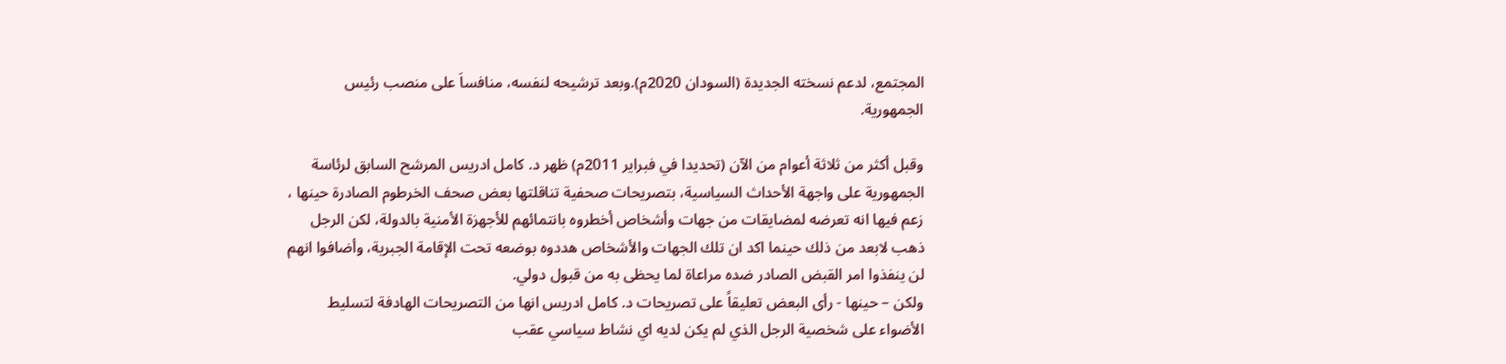المجتمع، لدعم نسخته الجديدة (السودان 2020م).وبعد ترشيحه لنفسه، منافساَ على منصب رئيس الجمهورية.

وقبل أكثر من ثلاثة أعوام من الآن (تحديدا في فبراير 2011م) ظهر د. كامل ادريس المرشح السابق لرئاسة الجمهورية على واجهة الأحداث السياسية، بتصريحات صحفية تناقلتها بعض صحف الخرطوم الصادرة حينها ، زعم فيها انه تعرضه لمضايقات من جهات وأشخاص أخطروه بانتمائهم للأجهزة الأمنية بالدولة، لكن الرجل ذهب لابعد من ذلك حينما اكد ان تلك الجهات والأشخاص هددوه بوضعه تحت الإقامة الجبرية، وأضافوا انهم لن ينفذوا امر القبض الصادر ضده مراعاة لما يحظى به من قبول دولي.
ولكن – حينها - رأى البعض تعليقاً على تصريحات د. كامل ادريس انها من التصريحات الهادفة لتسليط الأضواء على شخصية الرجل الذي لم يكن لديه اي نشاط سياسي عقب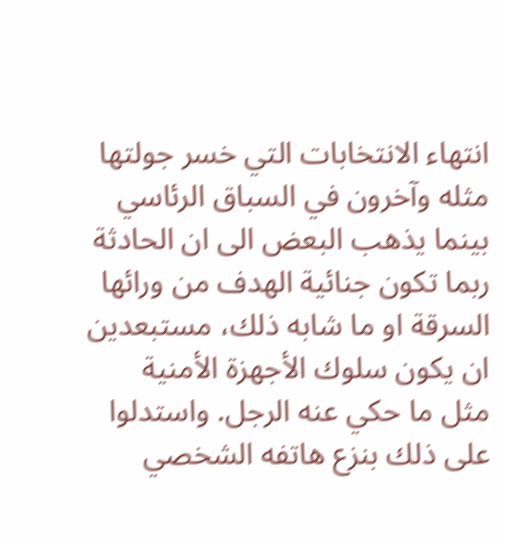انتهاء الانتخابات التي خسر جولتها مثله وآخرون في السباق الرئاسي بينما يذهب البعض الى ان الحادثة ربما تكون جنائية الهدف من ورائها السرقة او ما شابه ذلك، مستبعدين ان يكون سلوك الأجهزة الأمنية مثل ما حكي عنه الرجل. واستدلوا على ذلك بنزع هاتفه الشخصي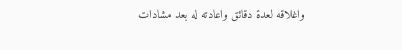واغلاقه لعدة دقائق واعادته له بعد مشادات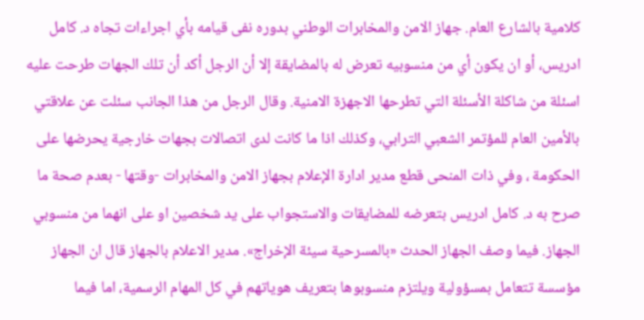كلامية بالشارع العام. جهاز الامن والمخابرات الوطني بدوره نفى قيامه بأي اجراءات تجاه د. كامل ادريس، أو ان يكون أي من منسوبيه تعرض له بالمضايقة إلا أن الرجل أكد أن تلك الجهات طرحت عليه اسئلة من شاكلة الأسئلة التي تطرحها الاجهزة الامنية. وقال الرجل من هذا الجانب سئلت عن علاقتي بالأمين العام للمؤتمر الشعبي الترابي، وكذلك اذا ما كانت لدى اتصالات بجهات خارجية يحرضها على الحكومة ، وفي ذات المنحى قطع مدير ادارة الإعلام بجهاز الامن والمخابرات -وقتها - بعدم صحة ما صرح به د. كامل ادريس بتعرضه للمضايقات والاستجواب على يد شخصين او على انهما من منسوبي الجهاز. فيما وصف الجهاز الحدث «بالمسرحية سيئة الإخراج». مدير الاعلام بالجهاز قال ان الجهاز مؤسسة تتعامل بمسؤولية ويلتزم منسوبوها بتعريف هوياتهم في كل المهام الرسمية، اما فيما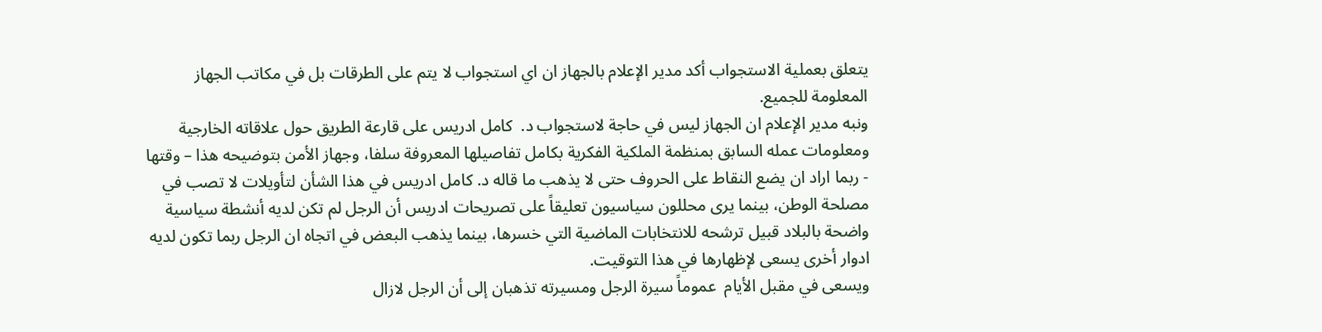يتعلق بعملية الاستجواب أكد مدير الإعلام بالجهاز ان اي استجواب لا يتم على الطرقات بل في مكاتب الجهاز المعلومة للجميع.
ونبه مدير الإعلام ان الجهاز ليس في حاجة لاستجواب د.  كامل ادريس على قارعة الطريق حول علاقاته الخارجية ومعلومات عمله السابق بمنظمة الملكية الفكرية بكامل تفاصيلها المعروفة سلفا، وجهاز الأمن بتوضيحه هذا – وقتها - ربما اراد ان يضع النقاط على الحروف حتى لا يذهب ما قاله د. كامل ادريس في هذا الشأن لتأويلات لا تصب في مصلحة الوطن، بينما يرى محللون سياسيون تعليقاً على تصريحات ادريس أن الرجل لم تكن لديه أنشطة سياسية واضحة بالبلاد قبيل ترشحه للانتخابات الماضية التي خسرها، بينما يذهب البعض في اتجاه ان الرجل ربما تكون لديه ادوار أخرى يسعى لإظهارها في هذا التوقيت.
ويسعى في مقبل الأيام  عموماً سيرة الرجل ومسيرته تذهبان إلى أن الرجل لازال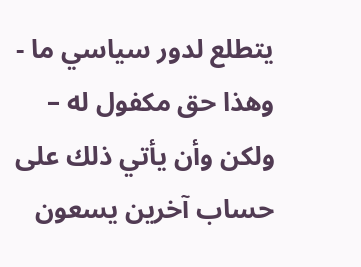يتطلع لدور سياسي ما - وهذا حق مكفول له – ولكن وأن يأتي ذلك على حساب آخرين يسعون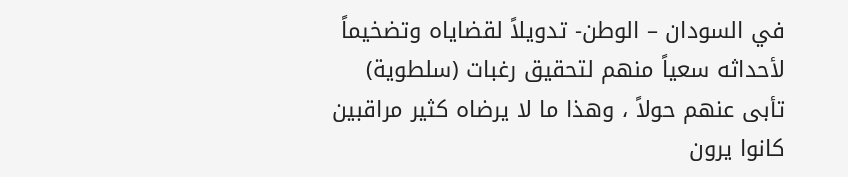في السودان – الوطن- تدويلاً لقضاياه وتضخيماً لأحداثه سعياً منهم لتحقيق رغبات (سلطوية) تأبى عنهم حولاً ، وهذا ما لا يرضاه كثير مراقبين كانوا يرون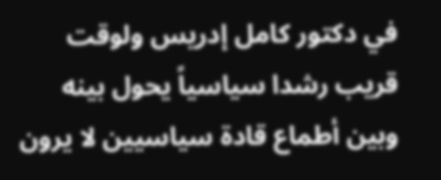في دكتور كامل إدريس ولوقت قريب رشدا سياسياً يحول بينه وبين أطماع قادة سياسيين لا يرون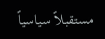مستقبلاً سياسياً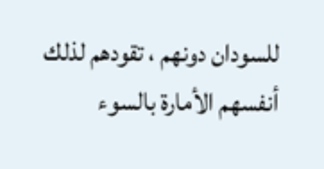للسودان دونهم ، تقودهم لذلك أنفسهم الأمارة بالسوء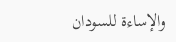والإساءة للسودان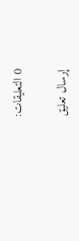0 التعليقات:

إرسال تعليق